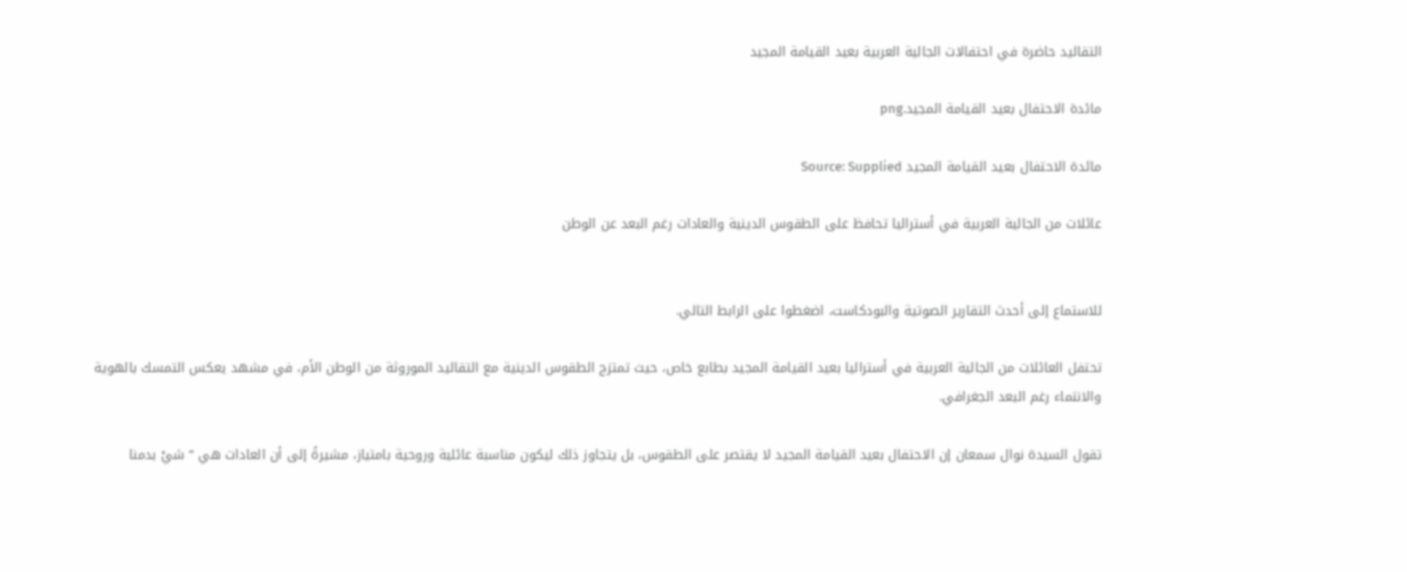التقاليد حاضرة في احتفالات الجالية العربية بعيد القيامة المجيد

مائدة الاحتفال بعيد القيامة المجيد.png

مائدة الاحتفال بعيد القيامة المجيد Source: Supplied

عائلات من الجالية العربية في أستراليا تحافظ على الطقوس الدينية والعادات رغم البعد عن الوطن


للاستماع إلى أحدث التقارير الصوتية والبودكاست، اضغطوا على الرابط التالي.

تحتفل العائلات من الجالية العربية في أستراليا بعيد القيامة المجيد بطابع خاص، حيث تمتزج الطقوس الدينية مع التقاليد الموروثة من الوطن الأم، في مشهد يعكس التمسك بالهوية والانتماء رغم البعد الجغرافي.

تقول السيدة نوال سمعان إن الاحتفال بعيد القيامة المجيد لا يقتصر على الطقوس، بل يتجاوز ذلك ليكون مناسبة عائلية وروحية بامتياز، مشيرةً إلى أن العادات هي “شيْ بدمنا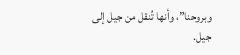وبروحنا”، وأنها تُنقل من جيل إلى جيل.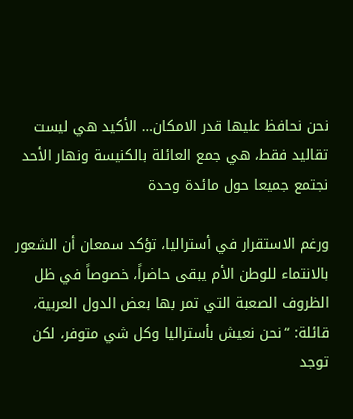نحن نحافظ عليها قدر الامكان… الأكيد هي ليست تقاليد فقط، هي جمع العائلة بالكنيسة ونهار الأحد نجتمع جميعا حول مائدة وحدة

ورغم الاستقرار في أستراليا، تؤكد سمعان أن الشعور بالانتماء للوطن الأم يبقى حاضراً، خصوصاً في ظل الظروف الصعبة التي تمر بها بعض الدول العربية، قائلة: “نحن نعيش بأستراليا وكل شي متوفر، لكن توجد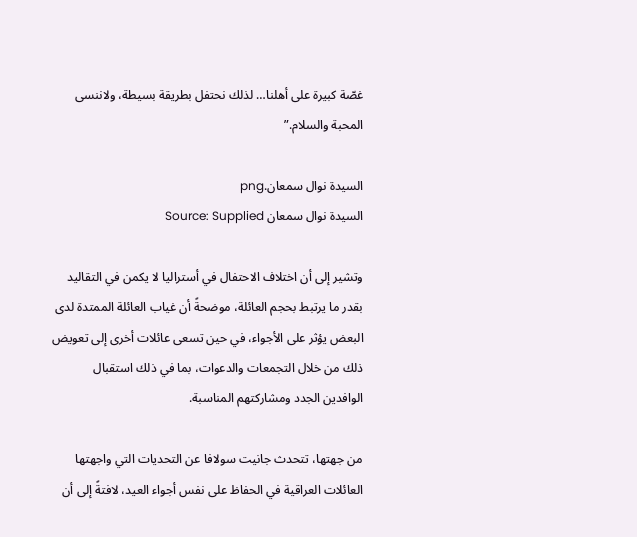غصّة كبيرة على أهلنا… لذلك نحتفل بطريقة بسيطة، ولاننسى المحبة والسلام.”

السيدة نوال سمعان.png
السيدة نوال سمعان Source: Supplied

وتشير إلى أن اختلاف الاحتفال في أستراليا لا يكمن في التقاليد بقدر ما يرتبط بحجم العائلة، موضحةً أن غياب العائلة الممتدة لدى البعض يؤثر على الأجواء، في حين تسعى عائلات أخرى إلى تعويض ذلك من خلال التجمعات والدعوات، بما في ذلك استقبال الوافدين الجدد ومشاركتهم المناسبة.

من جهتها، تتحدث جانيت سولافا عن التحديات التي واجهتها العائلات العراقية في الحفاظ على نفس أجواء العيد، لافتةً إلى أن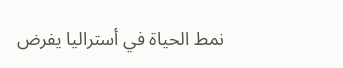نمط الحياة في أستراليا يفرض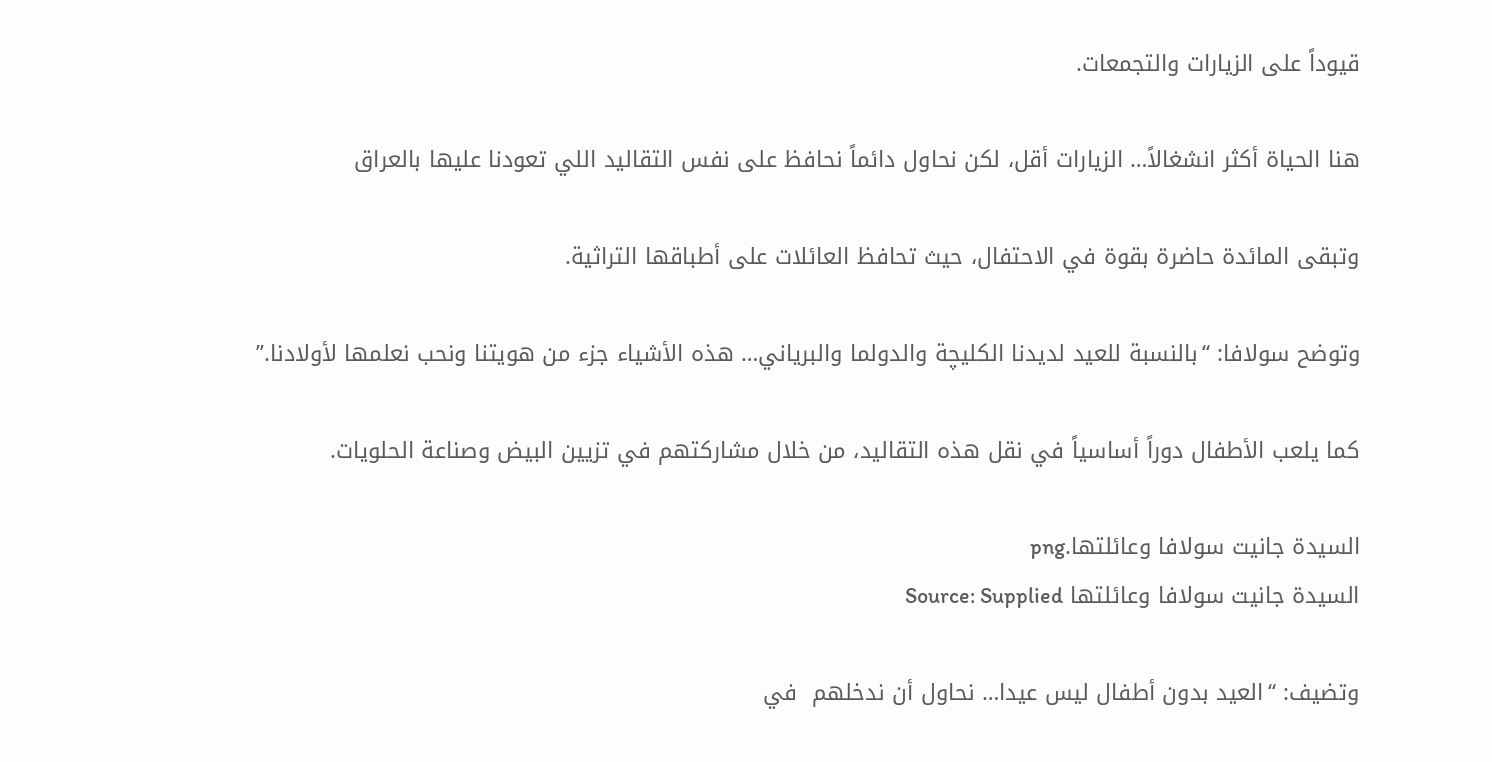قيوداً على الزيارات والتجمعات.

هنا الحياة أكثر انشغالاً… الزيارات أقل، لكن نحاول دائماً نحافظ على نفس التقاليد اللي تعودنا عليها بالعراق

وتبقى المائدة حاضرة بقوة في الاحتفال، حيث تحافظ العائلات على أطباقها التراثية.

وتوضح سولافا: “بالنسبة للعيد لديدنا الكليچة والدولما والبرياني… هذه الأشياء جزء من هويتنا ونحب نعلمها لأولادنا.”

كما يلعب الأطفال دوراً أساسياً في نقل هذه التقاليد، من خلال مشاركتهم في تزيين البيض وصناعة الحلويات.

السيدة جانيت سولافا وعائلتها.png
السيدة جانيت سولافا وعائلتها Source: Supplied

وتضيف: “العيد بدون أطفال ليس عيدا… نحاول أن ندخلهم  في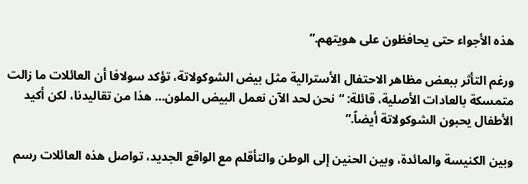هذه الأجواء حتى يحافظون على هويتهم.”

ورغم التأثر ببعض مظاهر الاحتفال الأسترالية مثل بيض الشوكولاتة، تؤكد سولافا أن العائلات ما زالت متمسكة بالعادات الأصلية، قائلة: “نحن لحد الآن نعمل البيض الملون… هذا من تقاليدنا، لكن أكيد الأطفال يحبون الشوكولاتة أيضاً.”

وبين الكنيسة والمائدة، وبين الحنين إلى الوطن والتأقلم مع الواقع الجديد، تواصل هذه العائلات رسم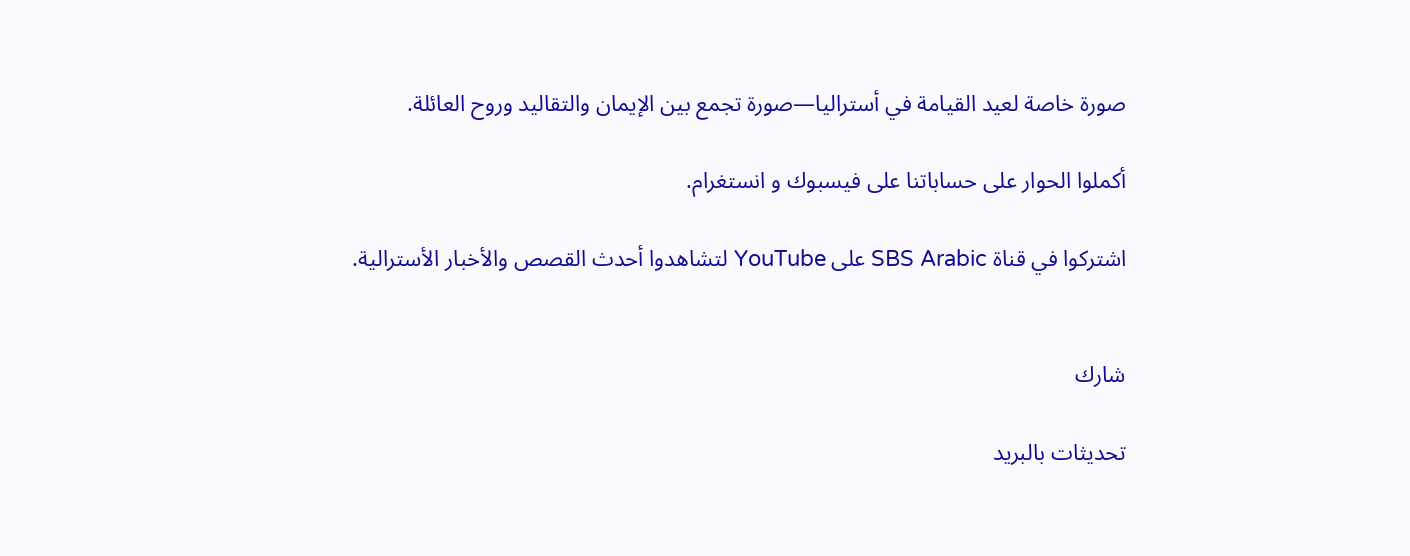صورة خاصة لعيد القيامة في أستراليا—صورة تجمع بين الإيمان والتقاليد وروح العائلة.

أكملوا الحوار على حساباتنا على فيسبوك و انستغرام.

اشتركوا في قناة SBS Arabic على YouTube لتشاهدوا أحدث القصص والأخبار الأسترالية.


شارك

تحديثات بالبريد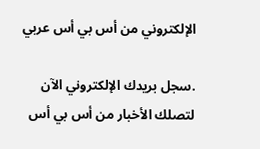الإلكتروني من أس بي أس عربي

.سجل بريدك الإلكتروني الآن لتصلك الأخبار من أس بي أس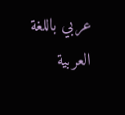عربي باللغة العربية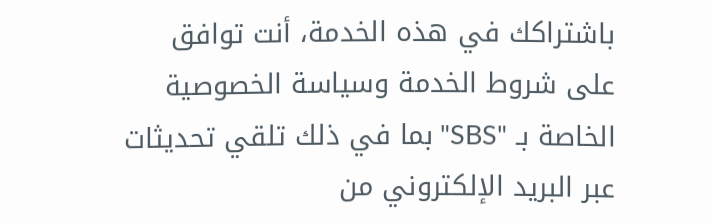باشتراكك في هذه الخدمة، أنت توافق على شروط الخدمة وسياسة الخصوصية الخاصة بـ "SBS" بما في ذلك تلقي تحديثات عبر البريد الإلكتروني من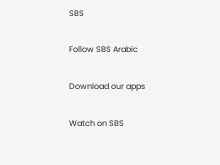SBS

Follow SBS Arabic

Download our apps

Watch on SBS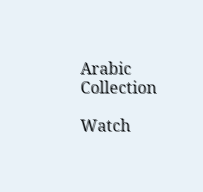Arabic Collection

Watch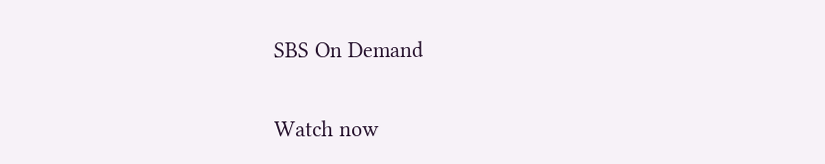SBS On Demand

Watch now